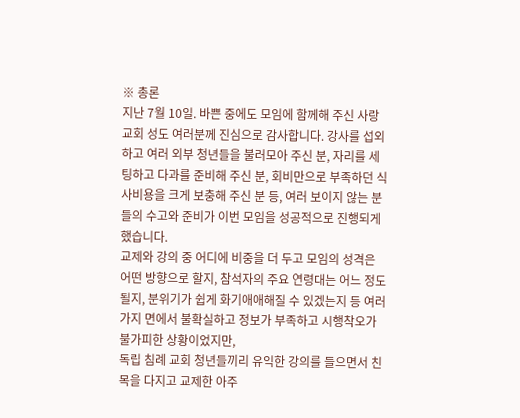※ 총론
지난 7월 10일. 바쁜 중에도 모임에 함께해 주신 사랑 교회 성도 여러분께 진심으로 감사합니다. 강사를 섭외하고 여러 외부 청년들을 불러모아 주신 분, 자리를 세팅하고 다과를 준비해 주신 분, 회비만으로 부족하던 식사비용을 크게 보충해 주신 분 등, 여러 보이지 않는 분들의 수고와 준비가 이번 모임을 성공적으로 진행되게 했습니다.
교제와 강의 중 어디에 비중을 더 두고 모임의 성격은 어떤 방향으로 할지, 참석자의 주요 연령대는 어느 정도 될지, 분위기가 쉽게 화기애애해질 수 있겠는지 등 여러 가지 면에서 불확실하고 정보가 부족하고 시행착오가 불가피한 상황이었지만,
독립 침례 교회 청년들끼리 유익한 강의를 들으면서 친목을 다지고 교제한 아주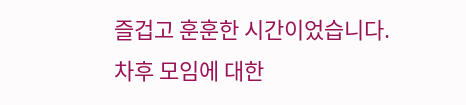즐겁고 훈훈한 시간이었습니다. 차후 모임에 대한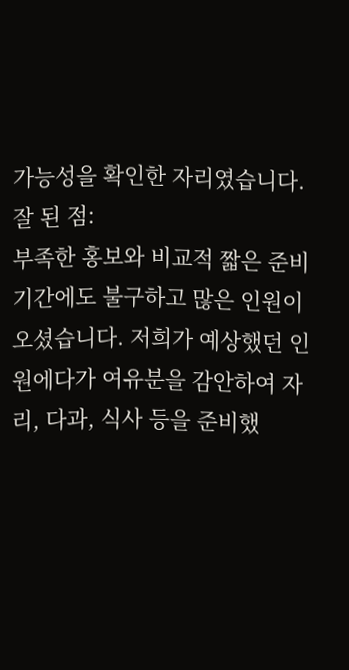가능성을 확인한 자리였습니다.
잘 된 점:
부족한 홍보와 비교적 짧은 준비 기간에도 불구하고 많은 인원이 오셨습니다. 저희가 예상했던 인원에다가 여유분을 감안하여 자리, 다과, 식사 등을 준비했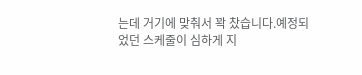는데 거기에 맞춰서 꽉 찼습니다.예정되었던 스케줄이 심하게 지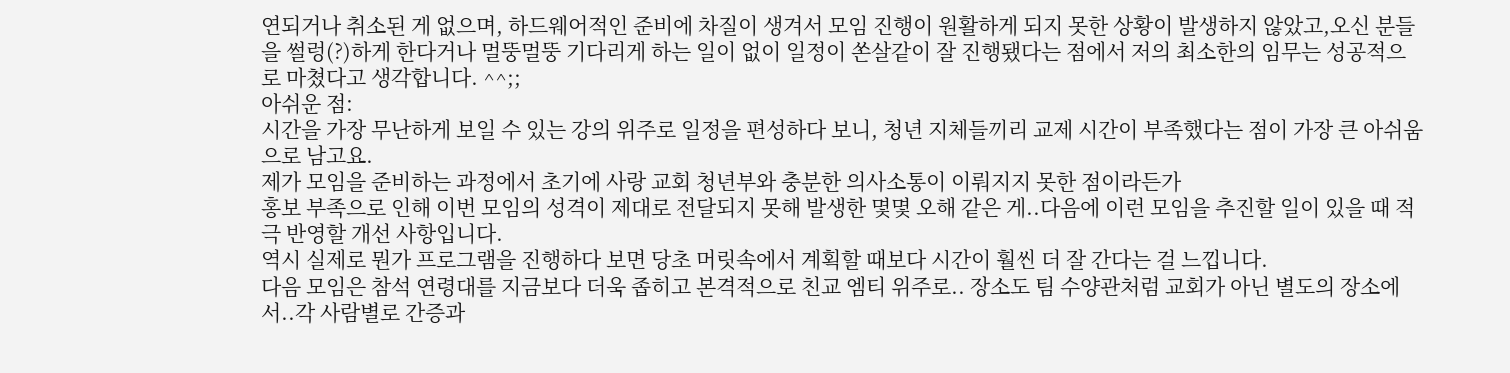연되거나 취소된 게 없으며, 하드웨어적인 준비에 차질이 생겨서 모임 진행이 원활하게 되지 못한 상황이 발생하지 않았고,오신 분들을 썰렁(?)하게 한다거나 멀뚱멀뚱 기다리게 하는 일이 없이 일정이 쏜살같이 잘 진행됐다는 점에서 저의 최소한의 임무는 성공적으로 마쳤다고 생각합니다. ^^;;
아쉬운 점:
시간을 가장 무난하게 보일 수 있는 강의 위주로 일정을 편성하다 보니, 청년 지체들끼리 교제 시간이 부족했다는 점이 가장 큰 아쉬움으로 남고요.
제가 모임을 준비하는 과정에서 초기에 사랑 교회 청년부와 충분한 의사소통이 이뤄지지 못한 점이라든가
홍보 부족으로 인해 이번 모임의 성격이 제대로 전달되지 못해 발생한 몇몇 오해 같은 게..다음에 이런 모임을 추진할 일이 있을 때 적극 반영할 개선 사항입니다.
역시 실제로 뭔가 프로그램을 진행하다 보면 당초 머릿속에서 계획할 때보다 시간이 훨씬 더 잘 간다는 걸 느낍니다.
다음 모임은 참석 연령대를 지금보다 더욱 좁히고 본격적으로 친교 엠티 위주로.. 장소도 팀 수양관처럼 교회가 아닌 별도의 장소에서..각 사람별로 간증과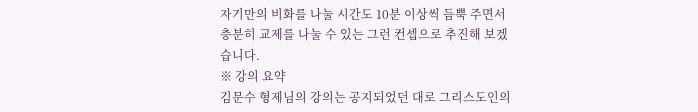자기만의 비화를 나눌 시간도 10분 이상씩 듬뿍 주면서 충분히 교제를 나눌 수 있는 그런 컨셉으로 추진해 보겠습니다.
※ 강의 요약
김문수 형제님의 강의는 공지되었던 대로 그리스도인의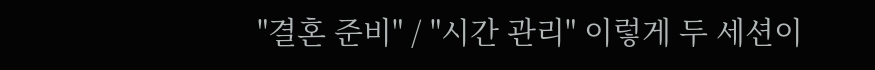"결혼 준비" / "시간 관리" 이렇게 두 세션이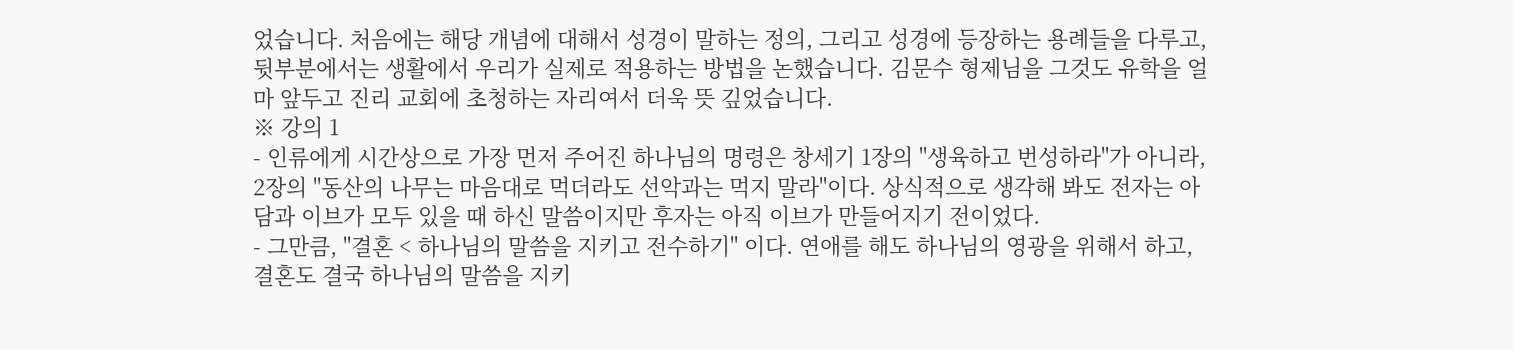었습니다. 처음에는 해당 개념에 대해서 성경이 말하는 정의, 그리고 성경에 등장하는 용례들을 다루고, 뒷부분에서는 생활에서 우리가 실제로 적용하는 방법을 논했습니다. 김문수 형제님을 그것도 유학을 얼마 앞두고 진리 교회에 초청하는 자리여서 더욱 뜻 깊었습니다.
※ 강의 1
- 인류에게 시간상으로 가장 먼저 주어진 하나님의 명령은 창세기 1장의 "생육하고 번성하라"가 아니라, 2장의 "동산의 나무는 마음대로 먹더라도 선악과는 먹지 말라"이다. 상식적으로 생각해 봐도 전자는 아담과 이브가 모두 있을 때 하신 말씀이지만 후자는 아직 이브가 만들어지기 전이었다.
- 그만큼, "결혼 < 하나님의 말씀을 지키고 전수하기" 이다. 연애를 해도 하나님의 영광을 위해서 하고, 결혼도 결국 하나님의 말씀을 지키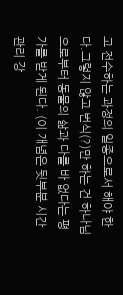고 전수하는 과정의 일종으로서 해야 한다.그렇지 않고 번식(?)만 하는 건 하나님으로부터 동물의 삶과 다를 바 없다는 평가를 받게 된다. (이 개념은 뒷부분 시간 관리 강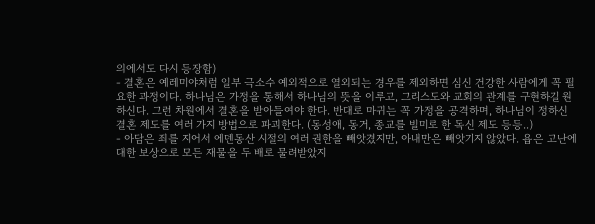의에서도 다시 등장함)
- 결혼은 예레미야처럼 일부 극소수 예외적으로 열외되는 경우를 제외하면 심신 건강한 사람에게 꼭 필요한 과정이다. 하나님은 가정을 통해서 하나님의 뜻을 이루고, 그리스도와 교회의 관계를 구현하길 원하신다. 그런 차원에서 결혼을 받아들여야 한다. 반대로 마귀는 꼭 가정을 공격하며, 하나님이 정하신 결혼 제도를 여러 가지 방법으로 파괴한다. (동성애, 동거, 종교를 빌미로 한 독신 제도 등등..)
- 아담은 죄를 지어서 에덴동산 시절의 여러 권한을 빼앗겼지만, 아내만은 빼앗기지 않았다. 욥은 고난에 대한 보상으로 모든 재물을 두 배로 물려받았지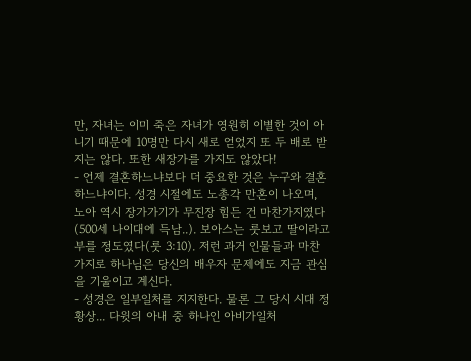만, 자녀는 이미 죽은 자녀가 영원히 이별한 것이 아니기 때문에 10명만 다시 새로 얻었지 또 두 배로 받지는 않다. 또한 새장가를 가지도 않았다!
- 언제 결혼하느냐보다 더 중요한 것은 누구와 결혼하느냐이다. 성경 시절에도 노총각 만혼이 나오며, 노아 역시 장가가기가 무진장 힘든 건 마찬가지였다(500세 나이대에 득남..). 보아스는 룻보고 딸이라고 부를 정도였다(룻 3:10). 저런 과거 인물들과 마찬가지로 하나님은 당신의 배우자 문제에도 지금 관심을 기울이고 계신다.
- 성경은 일부일처를 지지한다. 물론 그 당시 시대 정황상... 다윗의 아내 중 하나인 아비가일처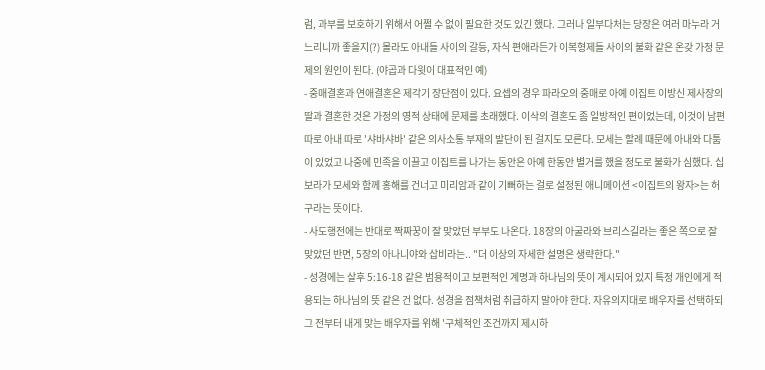럼, 과부를 보호하기 위해서 어쩔 수 없이 필요한 것도 있긴 했다. 그러나 일부다처는 당장은 여러 마누라 거느리니까 좋을지(?) 몰라도 아내들 사이의 갈등, 자식 편애라든가 이복형제들 사이의 불화 같은 온갖 가정 문제의 원인이 된다. (야곱과 다윗이 대표적인 예)
- 중매결혼과 연애결혼은 제각기 장단점이 있다. 요셉의 경우 파라오의 중매로 아예 이집트 이방신 제사장의 딸과 결혼한 것은 가정의 영적 상태에 문제를 초래했다. 이삭의 결혼도 좀 일방적인 편이었는데, 이것이 남편 따로 아내 따로 '샤바샤바' 같은 의사소통 부재의 발단이 된 걸지도 모른다. 모세는 할례 때문에 아내와 다툼이 있었고 나중에 민족을 이끌고 이집트를 나가는 동안은 아예 한동안 별거를 했을 정도로 불화가 심했다. 십보라가 모세와 함께 홍해를 건너고 미리암과 같이 기뻐하는 걸로 설정된 애니메이션 <이집트의 왕자>는 허구라는 뜻이다.
- 사도행전에는 반대로 짝짜꿍이 잘 맞았던 부부도 나온다. 18장의 아굴라와 브리스길라는 좋은 쪽으로 잘 맞았던 반면, 5장의 아나니야와 삽비라는.. "더 이상의 자세한 설명은 생략한다."
- 성경에는 살후 5:16-18 같은 범용적이고 보편적인 계명과 하나님의 뜻이 계시되어 있지 특정 개인에게 적용되는 하나님의 뜻 같은 건 없다. 성경을 점책처럼 취급하지 말아야 한다. 자유의지대로 배우자를 선택하되 그 전부터 내게 맞는 배우자를 위해 '구체적인 조건까지 제시하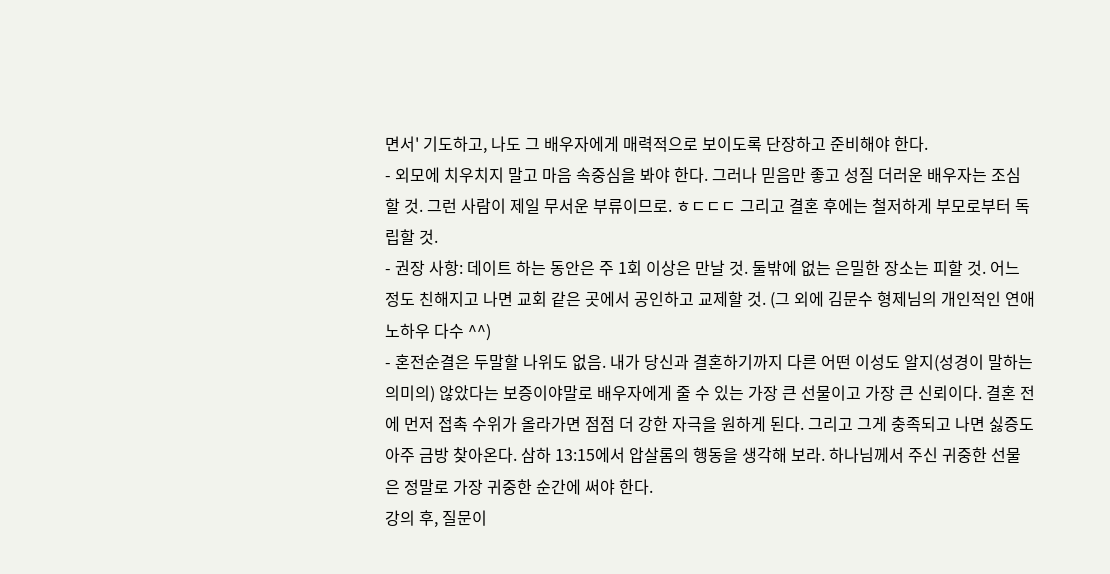면서' 기도하고, 나도 그 배우자에게 매력적으로 보이도록 단장하고 준비해야 한다.
- 외모에 치우치지 말고 마음 속중심을 봐야 한다. 그러나 믿음만 좋고 성질 더러운 배우자는 조심할 것. 그런 사람이 제일 무서운 부류이므로. ㅎㄷㄷㄷ 그리고 결혼 후에는 철저하게 부모로부터 독립할 것.
- 권장 사항: 데이트 하는 동안은 주 1회 이상은 만날 것. 둘밖에 없는 은밀한 장소는 피할 것. 어느 정도 친해지고 나면 교회 같은 곳에서 공인하고 교제할 것. (그 외에 김문수 형제님의 개인적인 연애 노하우 다수 ^^)
- 혼전순결은 두말할 나위도 없음. 내가 당신과 결혼하기까지 다른 어떤 이성도 알지(성경이 말하는 의미의) 않았다는 보증이야말로 배우자에게 줄 수 있는 가장 큰 선물이고 가장 큰 신뢰이다. 결혼 전에 먼저 접촉 수위가 올라가면 점점 더 강한 자극을 원하게 된다. 그리고 그게 충족되고 나면 싫증도 아주 금방 찾아온다. 삼하 13:15에서 압살롬의 행동을 생각해 보라. 하나님께서 주신 귀중한 선물은 정말로 가장 귀중한 순간에 써야 한다.
강의 후, 질문이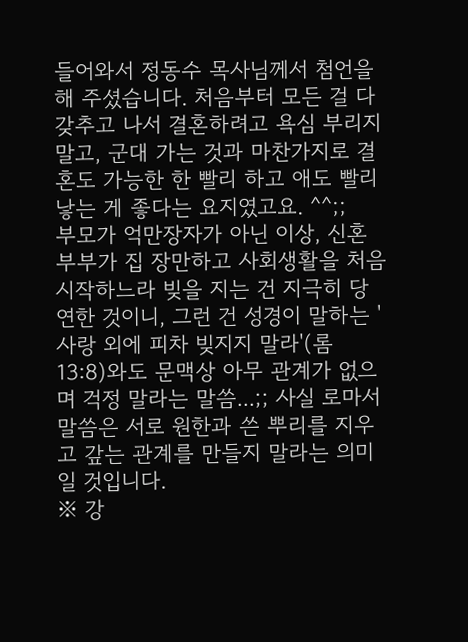들어와서 정동수 목사님께서 첨언을 해 주셨습니다. 처음부터 모든 걸 다 갖추고 나서 결혼하려고 욕심 부리지 말고, 군대 가는 것과 마찬가지로 결혼도 가능한 한 빨리 하고 애도 빨리 낳는 게 좋다는 요지였고요. ^^;;
부모가 억만장자가 아닌 이상, 신혼부부가 집 장만하고 사회생활을 처음 시작하느라 빚을 지는 건 지극히 당연한 것이니, 그런 건 성경이 말하는 '사랑 외에 피차 빚지지 말라'(롬 13:8)와도 문맥상 아무 관계가 없으며 걱정 말라는 말씀...;; 사실 로마서 말씀은 서로 원한과 쓴 뿌리를 지우고 갚는 관계를 만들지 말라는 의미일 것입니다.
※ 강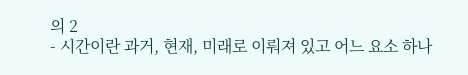의 2
- 시간이란 과거, 현재, 미래로 이뤄져 있고 어느 요소 하나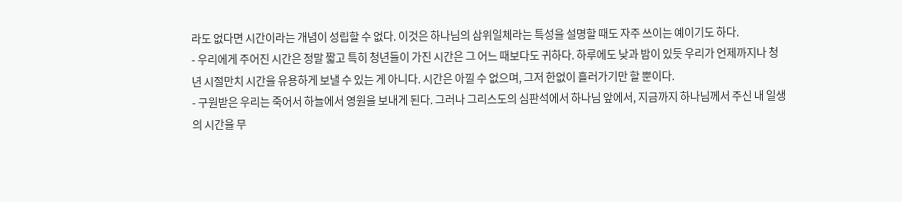라도 없다면 시간이라는 개념이 성립할 수 없다. 이것은 하나님의 삼위일체라는 특성을 설명할 때도 자주 쓰이는 예이기도 하다.
- 우리에게 주어진 시간은 정말 짧고 특히 청년들이 가진 시간은 그 어느 때보다도 귀하다. 하루에도 낮과 밤이 있듯 우리가 언제까지나 청년 시절만치 시간을 유용하게 보낼 수 있는 게 아니다. 시간은 아낄 수 없으며, 그저 한없이 흘러가기만 할 뿐이다.
- 구원받은 우리는 죽어서 하늘에서 영원을 보내게 된다. 그러나 그리스도의 심판석에서 하나님 앞에서, 지금까지 하나님께서 주신 내 일생의 시간을 무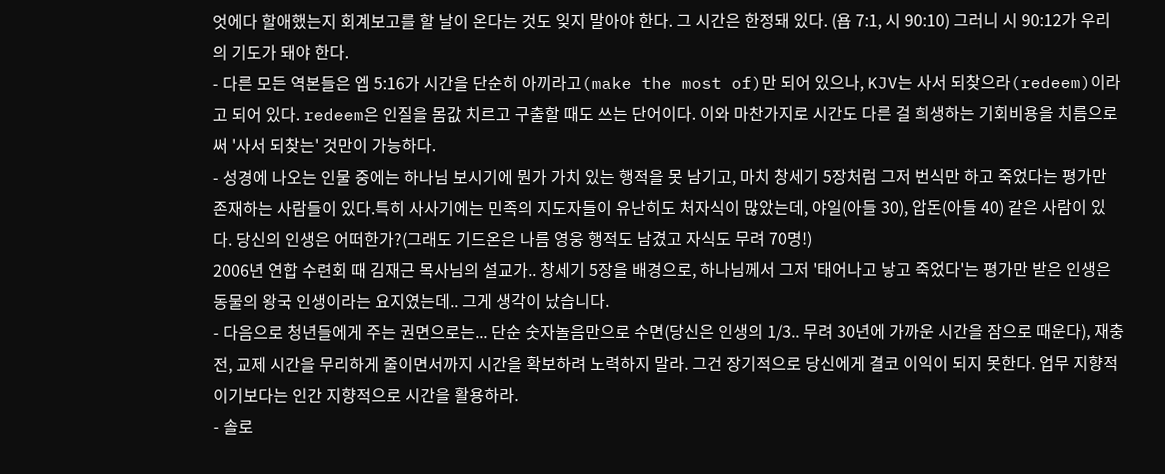엇에다 할애했는지 회계보고를 할 날이 온다는 것도 잊지 말아야 한다. 그 시간은 한정돼 있다. (욥 7:1, 시 90:10) 그러니 시 90:12가 우리의 기도가 돼야 한다.
- 다른 모든 역본들은 엡 5:16가 시간을 단순히 아끼라고(make the most of)만 되어 있으나, KJV는 사서 되찾으라(redeem)이라고 되어 있다. redeem은 인질을 몸값 치르고 구출할 때도 쓰는 단어이다. 이와 마찬가지로 시간도 다른 걸 희생하는 기회비용을 치름으로써 '사서 되찾는' 것만이 가능하다.
- 성경에 나오는 인물 중에는 하나님 보시기에 뭔가 가치 있는 행적을 못 남기고, 마치 창세기 5장처럼 그저 번식만 하고 죽었다는 평가만 존재하는 사람들이 있다.특히 사사기에는 민족의 지도자들이 유난히도 처자식이 많았는데, 야일(아들 30), 압돈(아들 40) 같은 사람이 있다. 당신의 인생은 어떠한가?(그래도 기드온은 나름 영웅 행적도 남겼고 자식도 무려 70명!)
2006년 연합 수련회 때 김재근 목사님의 설교가.. 창세기 5장을 배경으로, 하나님께서 그저 '태어나고 낳고 죽었다'는 평가만 받은 인생은 동물의 왕국 인생이라는 요지였는데.. 그게 생각이 났습니다.
- 다음으로 청년들에게 주는 권면으로는... 단순 숫자놀음만으로 수면(당신은 인생의 1/3.. 무려 30년에 가까운 시간을 잠으로 때운다), 재충전, 교제 시간을 무리하게 줄이면서까지 시간을 확보하려 노력하지 말라. 그건 장기적으로 당신에게 결코 이익이 되지 못한다. 업무 지향적이기보다는 인간 지향적으로 시간을 활용하라.
- 솔로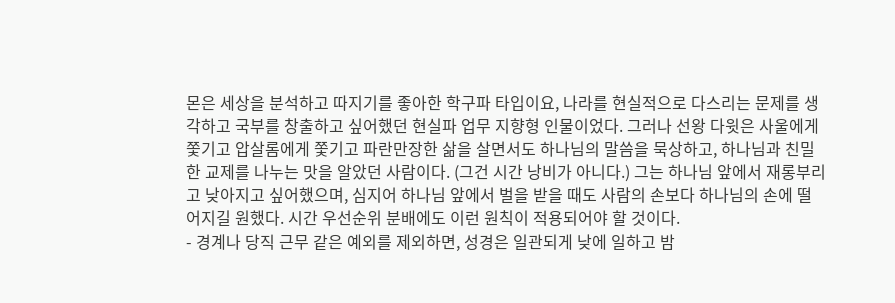몬은 세상을 분석하고 따지기를 좋아한 학구파 타입이요, 나라를 현실적으로 다스리는 문제를 생각하고 국부를 창출하고 싶어했던 현실파 업무 지향형 인물이었다. 그러나 선왕 다윗은 사울에게 쫓기고 압살롬에게 쫓기고 파란만장한 삶을 살면서도 하나님의 말씀을 묵상하고, 하나님과 친밀한 교제를 나누는 맛을 알았던 사람이다. (그건 시간 낭비가 아니다.) 그는 하나님 앞에서 재롱부리고 낮아지고 싶어했으며, 심지어 하나님 앞에서 벌을 받을 때도 사람의 손보다 하나님의 손에 떨어지길 원했다. 시간 우선순위 분배에도 이런 원칙이 적용되어야 할 것이다.
- 경계나 당직 근무 같은 예외를 제외하면, 성경은 일관되게 낮에 일하고 밤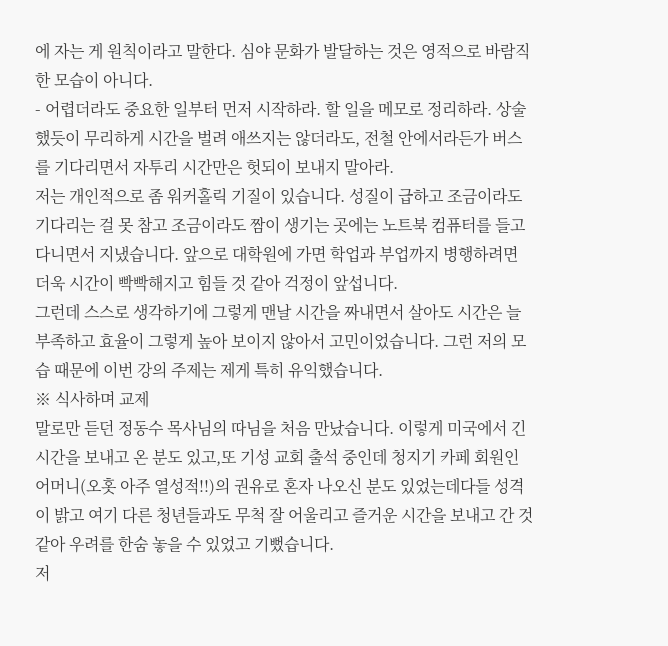에 자는 게 원칙이라고 말한다. 심야 문화가 발달하는 것은 영적으로 바람직한 모습이 아니다.
- 어렵더라도 중요한 일부터 먼저 시작하라. 할 일을 메모로 정리하라. 상술했듯이 무리하게 시간을 벌려 애쓰지는 않더라도, 전철 안에서라든가 버스를 기다리면서 자투리 시간만은 헛되이 보내지 말아라.
저는 개인적으로 좀 워커홀릭 기질이 있습니다. 성질이 급하고 조금이라도 기다리는 걸 못 참고 조금이라도 짬이 생기는 곳에는 노트북 컴퓨터를 들고 다니면서 지냈습니다. 앞으로 대학원에 가면 학업과 부업까지 병행하려면 더욱 시간이 빡빡해지고 힘들 것 같아 걱정이 앞섭니다.
그런데 스스로 생각하기에 그렇게 맨날 시간을 짜내면서 살아도 시간은 늘 부족하고 효율이 그렇게 높아 보이지 않아서 고민이었습니다. 그런 저의 모습 때문에 이번 강의 주제는 제게 특히 유익했습니다.
※ 식사하며 교제
말로만 듣던 정동수 목사님의 따님을 처음 만났습니다. 이렇게 미국에서 긴 시간을 보내고 온 분도 있고,또 기성 교회 출석 중인데 청지기 카페 회원인 어머니(오홋 아주 열성적!!)의 권유로 혼자 나오신 분도 있었는데다들 성격이 밝고 여기 다른 청년들과도 무척 잘 어울리고 즐거운 시간을 보내고 간 것 같아 우려를 한숨 놓을 수 있었고 기뻤습니다.
저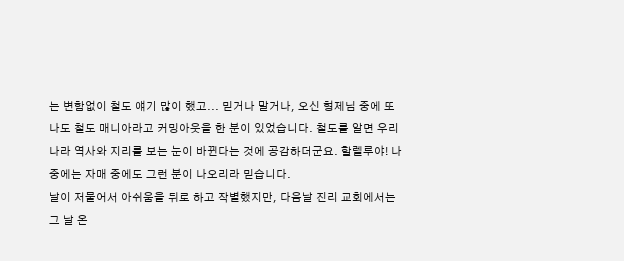는 변함없이 철도 얘기 많이 했고... 믿거나 말거나, 오신 형제님 중에 또 나도 철도 매니아라고 커밍아웃을 한 분이 있었습니다. 철도를 알면 우리나라 역사와 지리를 보는 눈이 바뀐다는 것에 공감하더군요. 할렐루야! 나중에는 자매 중에도 그런 분이 나오리라 믿습니다.
날이 저물어서 아쉬움을 뒤로 하고 작별했지만, 다음날 진리 교회에서는 그 날 온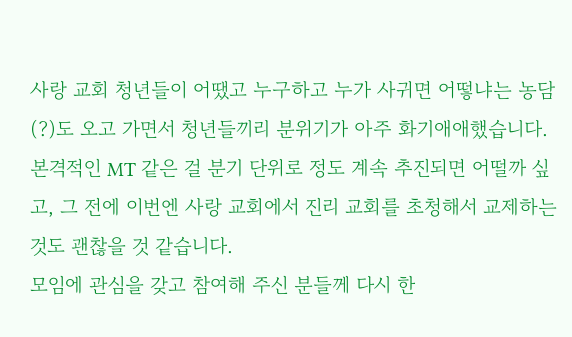사랑 교회 청년들이 어땠고 누구하고 누가 사귀면 어떻냐는 농담(?)도 오고 가면서 청년들끼리 분위기가 아주 화기애애했습니다.본격적인 MT 같은 걸 분기 단위로 정도 계속 추진되면 어떨까 싶고, 그 전에 이번엔 사랑 교회에서 진리 교회를 초청해서 교제하는 것도 괜찮을 것 같습니다.
모임에 관심을 갖고 참여해 주신 분들께 다시 한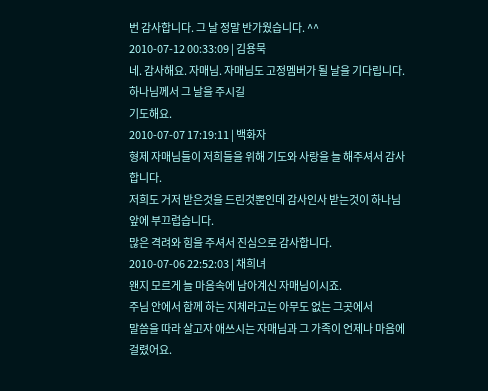번 감사합니다. 그 날 정말 반가웠습니다. ^^
2010-07-12 00:33:09 | 김용묵
네. 감사해요. 자매님. 자매님도 고정멤버가 될 날을 기다립니다. 하나님께서 그 날을 주시길
기도해요.
2010-07-07 17:19:11 | 백화자
형제 자매님들이 저희들을 위해 기도와 사랑을 늘 해주셔서 감사합니다.
저희도 거저 받은것을 드린것뿐인데 감사인사 받는것이 하나님앞에 부끄럽습니다.
많은 격려와 힘을 주셔서 진심으로 감사합니다.
2010-07-06 22:52:03 | 채희녀
왠지 모르게 늘 마음속에 남아계신 자매님이시죠.
주님 안에서 함께 하는 지체라고는 아무도 없는 그곳에서
말씀을 따라 살고자 애쓰시는 자매님과 그 가족이 언제나 마음에 걸렸어요.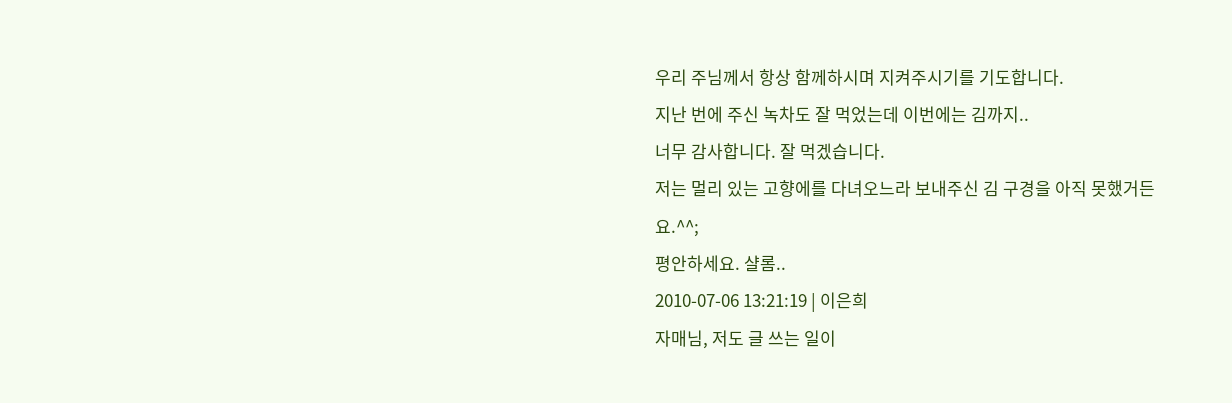우리 주님께서 항상 함께하시며 지켜주시기를 기도합니다.
지난 번에 주신 녹차도 잘 먹었는데 이번에는 김까지..
너무 감사합니다. 잘 먹겠습니다.
저는 멀리 있는 고향에를 다녀오느라 보내주신 김 구경을 아직 못했거든요.^^;
평안하세요. 샬롬..
2010-07-06 13:21:19 | 이은희
자매님, 저도 글 쓰는 일이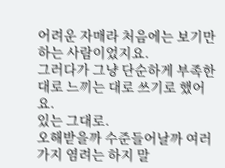어려운 자매라 처음에는 보기만하는 사람이었지요.
그러다가 그냥 단순하게 부족한대로 느끼는 대로 쓰기로 했어요.
있는 그대로.
오해받을까 수준들어날까 여러가지 염려는 하지 말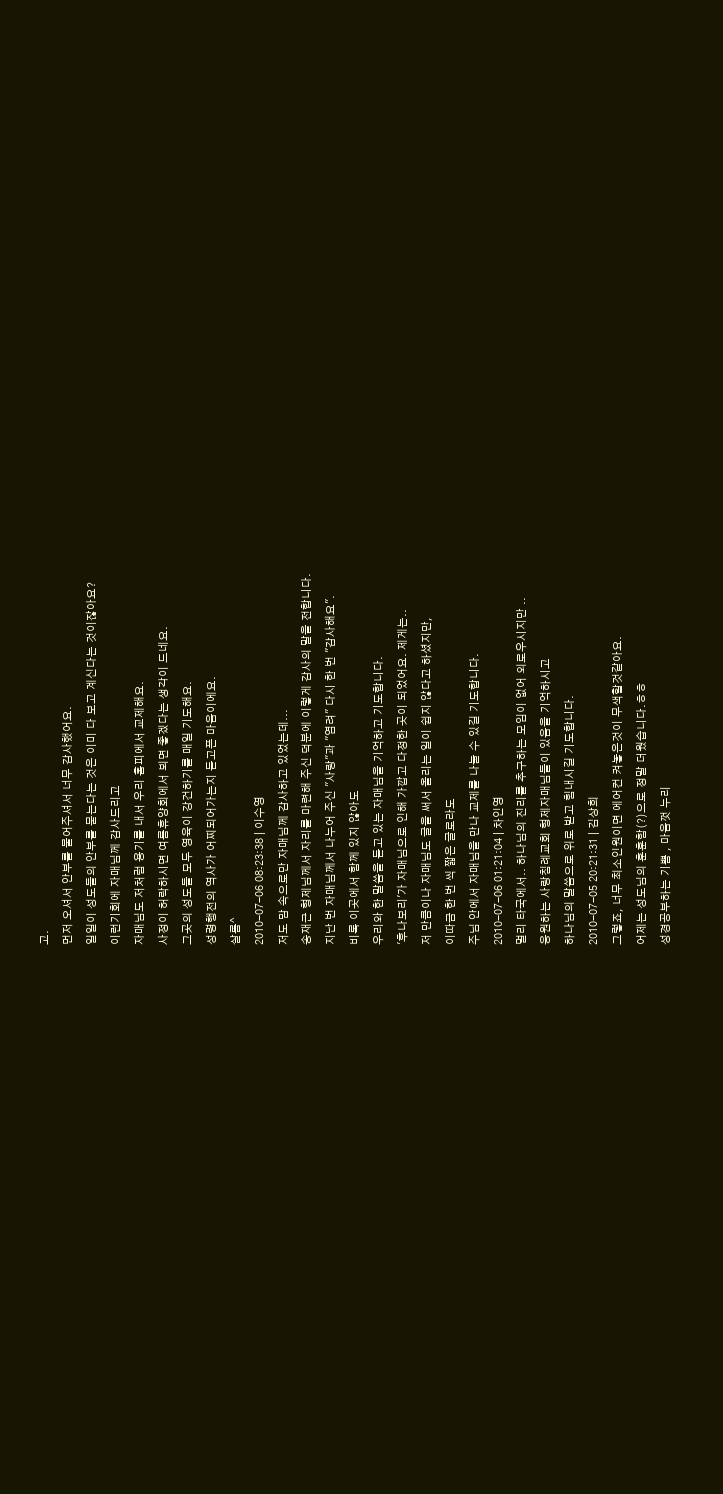고.
먼저 오셔서 안부를 물어주셔서 너무 감사했어요.
일일이 성도들의 안부를 묻는다는 것은 이미 다 보고 계신다는 것이잖아요?
이런기회에 자매님께 감사드리고
자매님도 저처럼 용기를 내서 우리 홈피에서 교제해요.
사정이 허락하시면 여름휴양회에서 뵈면 좋겠다는 생각이 드네요.
그곳의 성도들 모두 영육이 강건하기를 매일 기도해요.
성령행전의 역사가 어찌되어가는지 듣고픈 마음이에요.
살롬^
2010-07-06 08:23:38 | 이수영
저도 맘 속으로만 자매님께 감사하고 있었는데...
송재근 형제님께서 자리를 마련해 주신 덕분에 이렇게 감사의 말을 전합니다.
지난 번 자매님께서 나누어 주신 "사랑"과 "염려" 다시 한 번 "감사해요".
비록 이곳에서 함께 있지 않아도
우리와 한 말씀을 듣고 있는 자매님을 기억하고 기도합니다.
'후나보리'가 자매님으로 인해 가깝고 다정한 곳이 되었어요. 제게는..
저 만큼이나 자매님도 글을 써서 올리는 일이 쉽지 않다고 하셨지만,
이따금 한 번 씩 짧은 글로라도
주님 안에서 자매님을 만나 교제를 나눌 수 있길 기도합니다.
2010-07-06 01:21:04 | 차인영
멀리 타국에서.. 하나님의 진리를 추구하는 모임이 없어 외로우시지만 ..
응원하는 사랑침례교회 형제자매님들이 있음을 기억하시고
하나님의 말씀으로 위로 받고 힘내시길 기도합니다.
2010-07-05 20:21:31 | 김상희
그렇죠, 너무 최소인원이면 에어컨 켜놓은것이 무색할것같아요.
어제는 성도님의 훈훈함(?)으로 정말 더웠습니다.ㅎㅎ
성경공부하는 기쁨 , 마음껏 누리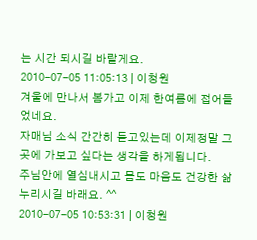는 시간 되시길 바랄게요.
2010-07-05 11:05:13 | 이청원
겨울에 만나서 봄가고 이제 한여름에 접어들었네요.
자매님 소식 간간히 듣고있는데 이제정말 그곳에 가보고 싶다는 생각을 하게됩니다.
주님안에 열심내시고 몸도 마음도 건강한 삶 누리시길 바래요. ^^
2010-07-05 10:53:31 | 이청원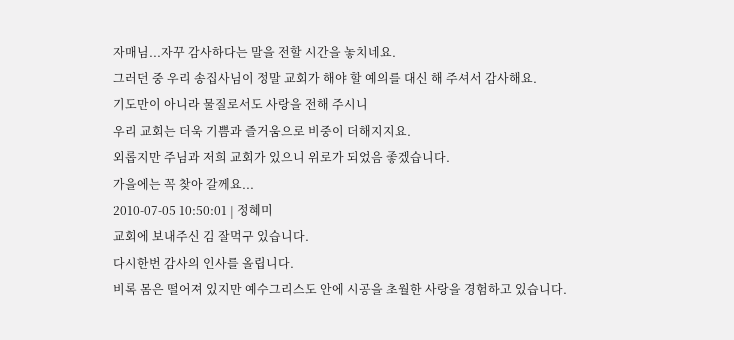자매님...자꾸 감사하다는 말을 전할 시간을 놓치네요.
그러던 중 우리 송집사님이 정말 교회가 해야 할 예의를 대신 해 주셔서 감사해요.
기도만이 아니라 물질로서도 사랑을 전해 주시니
우리 교회는 더욱 기쁨과 즐거움으로 비중이 더해지지요.
외롭지만 주님과 저희 교회가 있으니 위로가 되었음 좋겠습니다.
가을에는 꼭 찾아 갈께요...
2010-07-05 10:50:01 | 정혜미
교회에 보내주신 김 잘먹구 있습니다.
다시한번 감사의 인사를 올립니다.
비록 몸은 떨어져 있지만 예수그리스도 안에 시공을 초월한 사랑을 경험하고 있습니다.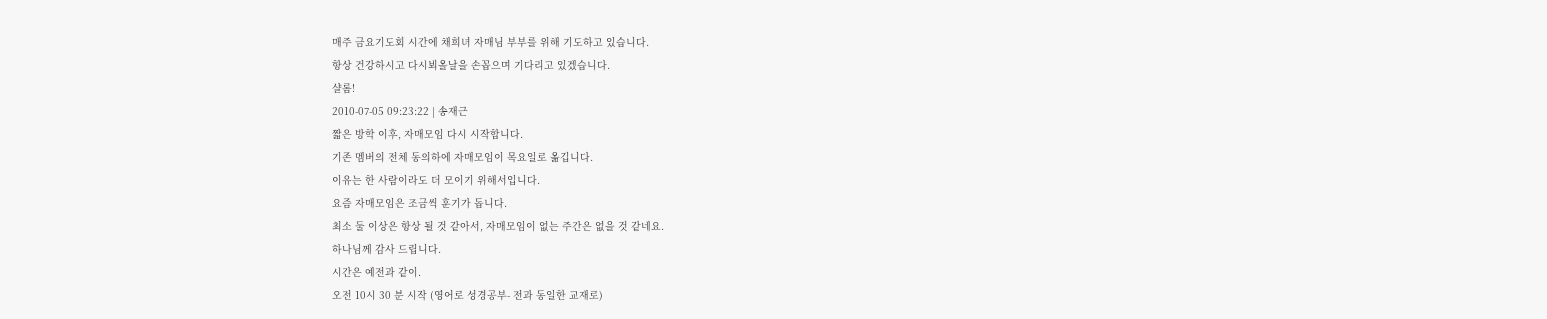매주 금요기도회 시간에 채희녀 자매님 부부를 위해 기도하고 있습니다.
항상 건강하시고 다시뵈올날을 손꼽으며 기다리고 있겠습니다.
샬롬!
2010-07-05 09:23:22 | 송재근
짧은 방학 이후, 자매모임 다시 시작합니다.
기존 멤버의 전체 동의하에 자매모임이 목요일로 옮깁니다.
이유는 한 사람이라도 더 모이기 위해서입니다.
요즘 자매모임은 조금씩 훈기가 돕니다.
최소 둘 이상은 항상 될 것 같아서, 자매모임이 없는 주간은 없을 것 같네요.
하나님께 감사 드립니다.
시간은 예전과 같이.
오전 10시 30 분 시작 (영어로 성경공부- 전과 동일한 교재로)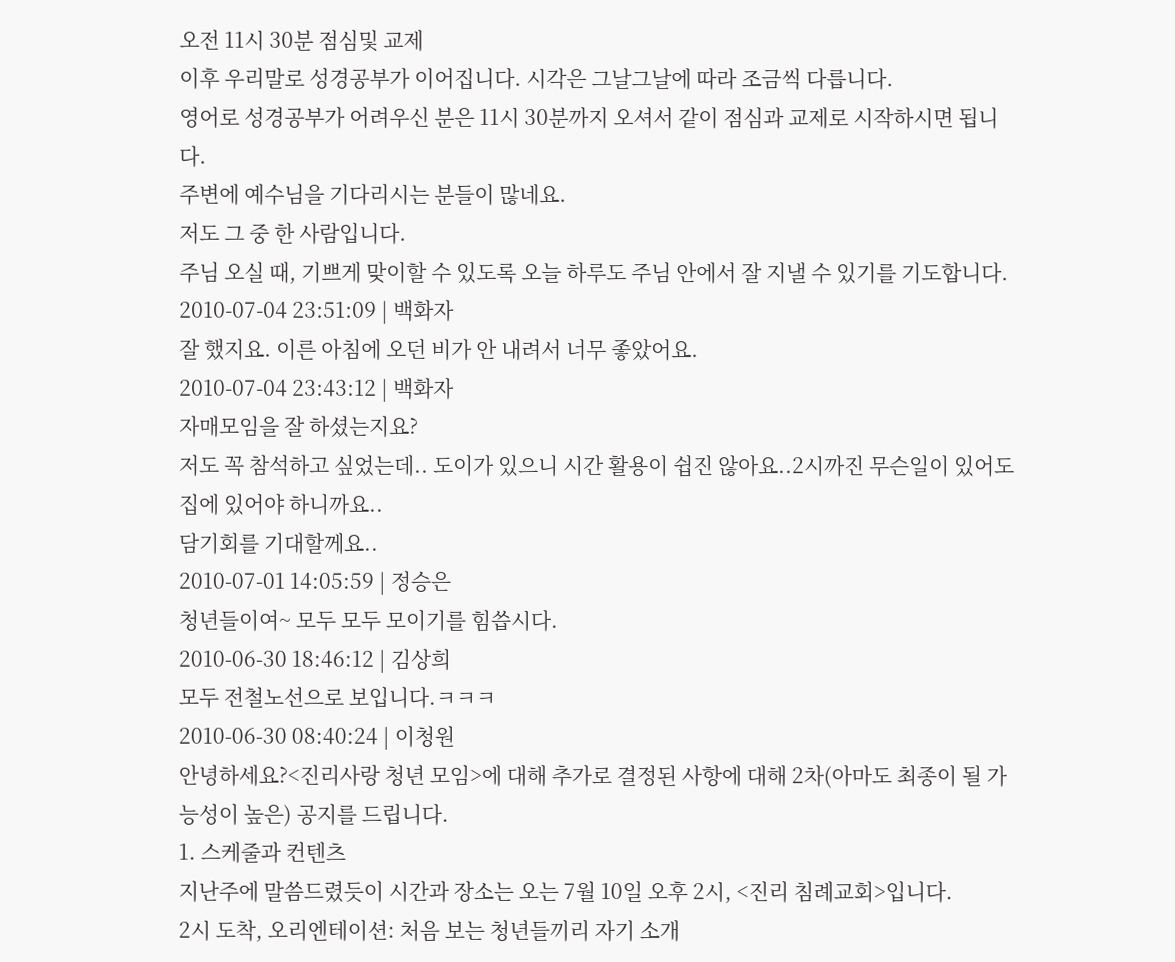오전 11시 30분 점심및 교제
이후 우리말로 성경공부가 이어집니다. 시각은 그날그날에 따라 조금씩 다릅니다.
영어로 성경공부가 어려우신 분은 11시 30분까지 오셔서 같이 점심과 교제로 시작하시면 됩니다.
주변에 예수님을 기다리시는 분들이 많네요.
저도 그 중 한 사람입니다.
주님 오실 때, 기쁘게 맞이할 수 있도록 오늘 하루도 주님 안에서 잘 지낼 수 있기를 기도합니다.
2010-07-04 23:51:09 | 백화자
잘 했지요. 이른 아침에 오던 비가 안 내려서 너무 좋았어요.
2010-07-04 23:43:12 | 백화자
자매모임을 잘 하셨는지요?
저도 꼭 참석하고 싶었는데.. 도이가 있으니 시간 활용이 쉽진 않아요..2시까진 무슨일이 있어도 집에 있어야 하니까요..
담기회를 기대할께요..
2010-07-01 14:05:59 | 정승은
청년들이여~ 모두 모두 모이기를 힘씁시다.
2010-06-30 18:46:12 | 김상희
모두 전철노선으로 보입니다.ㅋㅋㅋ
2010-06-30 08:40:24 | 이청원
안녕하세요?<진리사랑 청년 모임>에 대해 추가로 결정된 사항에 대해 2차(아마도 최종이 될 가능성이 높은) 공지를 드립니다.
1. 스케줄과 컨텐츠
지난주에 말씀드렸듯이 시간과 장소는 오는 7월 10일 오후 2시, <진리 침례교회>입니다.
2시 도착, 오리엔테이션: 처음 보는 청년들끼리 자기 소개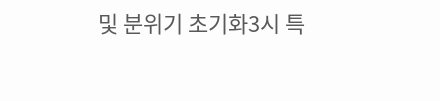및 분위기 초기화3시 특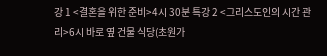강 1 <결혼을 위한 준비>4시 30분 특강 2 <그리스도인의 시간 관리>6시 바로 옆 건물 식당(초원가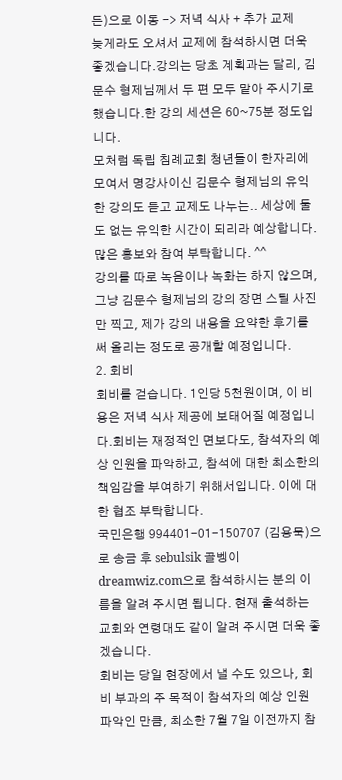든)으로 이동 -> 저녁 식사 + 추가 교제
늦게라도 오셔서 교제에 참석하시면 더욱 좋겠습니다.강의는 당초 계획과는 달리, 김문수 형제님께서 두 편 모두 맡아 주시기로 했습니다.한 강의 세션은 60~75분 정도입니다.
모처럼 독립 침례교회 청년들이 한자리에 모여서 명강사이신 김문수 형제님의 유익한 강의도 듣고 교제도 나누는.. 세상에 둘도 없는 유익한 시간이 되리라 예상합니다. 많은 홍보와 참여 부탁합니다. ^^
강의를 따로 녹음이나 녹화는 하지 않으며, 그냥 김문수 형제님의 강의 장면 스틸 사진만 찍고, 제가 강의 내용을 요약한 후기를 써 올리는 정도로 공개할 예정입니다.
2. 회비
회비를 걷습니다. 1인당 5천원이며, 이 비용은 저녁 식사 제공에 보태어질 예정입니다.회비는 재정적인 면보다도, 참석자의 예상 인원을 파악하고, 참석에 대한 최소한의 책임감을 부여하기 위해서입니다. 이에 대한 협조 부탁합니다.
국민은행 994401-01-150707 (김용묵)으로 송금 후 sebulsik 골벵이 dreamwiz.com으로 참석하시는 분의 이름을 알려 주시면 됩니다. 현재 출석하는 교회와 연령대도 같이 알려 주시면 더욱 좋겠습니다.
회비는 당일 현장에서 낼 수도 있으나, 회비 부과의 주 목적이 참석자의 예상 인원 파악인 만큼, 최소한 7월 7일 이전까지 참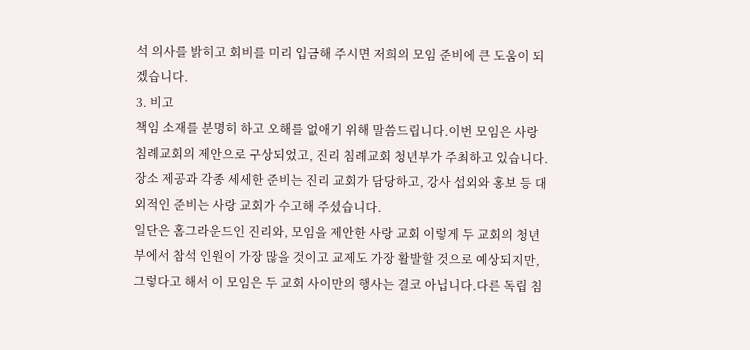석 의사를 밝히고 회비를 미리 입금해 주시면 저희의 모임 준비에 큰 도움이 되겠습니다.
3. 비고
책임 소재를 분명히 하고 오해를 없애기 위해 말씀드립니다.이번 모임은 사랑 침례교회의 제안으로 구상되었고, 진리 침례교회 청년부가 주최하고 있습니다.장소 제공과 각종 세세한 준비는 진리 교회가 담당하고, 강사 섭외와 홍보 등 대외적인 준비는 사랑 교회가 수고해 주셨습니다.
일단은 홈그라운드인 진리와, 모임을 제안한 사랑 교회 이렇게 두 교회의 청년부에서 참석 인원이 가장 많을 것이고 교제도 가장 활발할 것으로 예상되지만, 그렇다고 해서 이 모임은 두 교회 사이만의 행사는 결코 아닙니다.다른 독립 침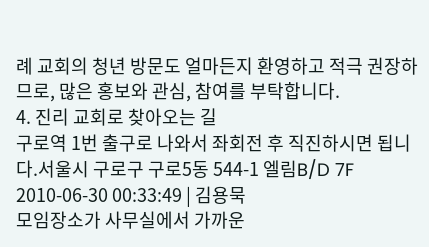례 교회의 청년 방문도 얼마든지 환영하고 적극 권장하므로, 많은 홍보와 관심, 참여를 부탁합니다.
4. 진리 교회로 찾아오는 길
구로역 1번 출구로 나와서 좌회전 후 직진하시면 됩니다.서울시 구로구 구로5동 544-1 엘림B/D 7F
2010-06-30 00:33:49 | 김용묵
모임장소가 사무실에서 가까운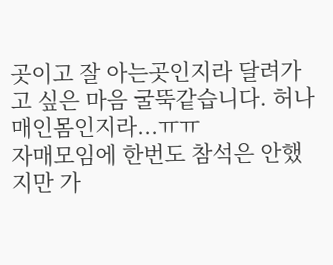곳이고 잘 아는곳인지라 달려가고 싶은 마음 굴뚝같습니다. 허나 매인몸인지라...ㅠㅠ
자매모임에 한번도 참석은 안했지만 가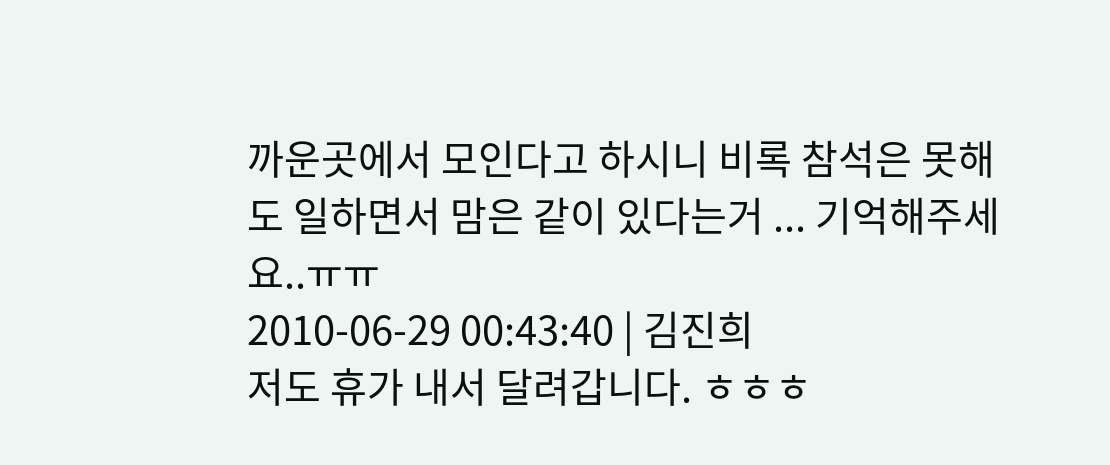까운곳에서 모인다고 하시니 비록 참석은 못해도 일하면서 맘은 같이 있다는거 ... 기억해주세요..ㅠㅠ
2010-06-29 00:43:40 | 김진희
저도 휴가 내서 달려갑니다. ㅎㅎㅎ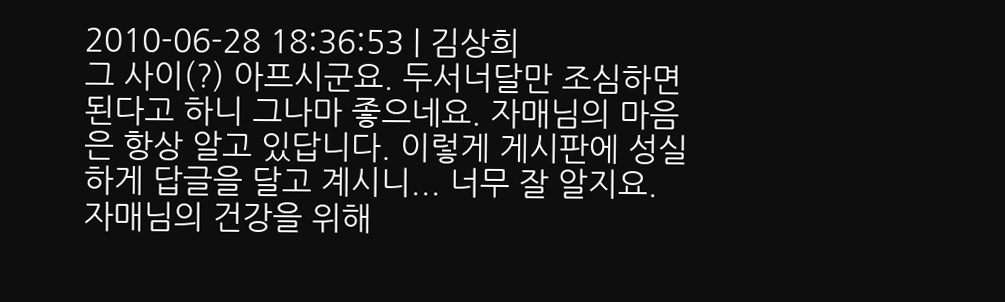2010-06-28 18:36:53 | 김상희
그 사이(?) 아프시군요. 두서너달만 조심하면 된다고 하니 그나마 좋으네요. 자매님의 마음
은 항상 알고 있답니다. 이렇게 게시판에 성실하게 답글을 달고 계시니... 너무 잘 알지요.
자매님의 건강을 위해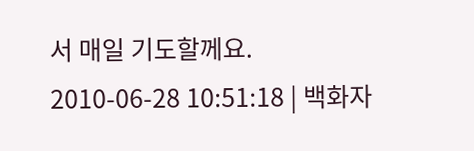서 매일 기도할께요.
2010-06-28 10:51:18 | 백화자